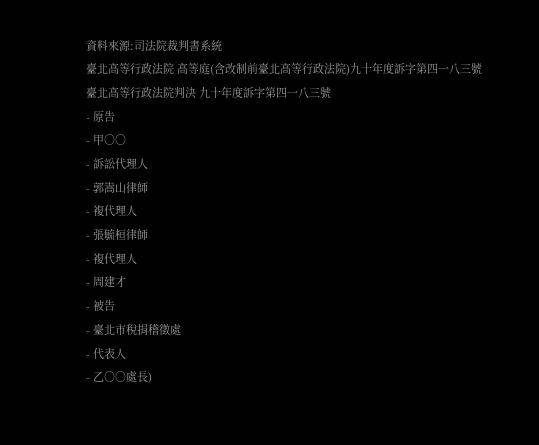資料來源:司法院裁判書系統
臺北高等行政法院 高等庭(含改制前臺北高等行政法院)九十年度訴字第四一八三號
臺北高等行政法院判決 九十年度訴字第四一八三號
- 原告
- 甲○○
- 訴訟代理人
- 郭嵩山律師
- 複代理人
- 張毓桓律師
- 複代理人
- 周建才
- 被告
- 臺北市稅捐稽徵處
- 代表人
- 乙○○處長)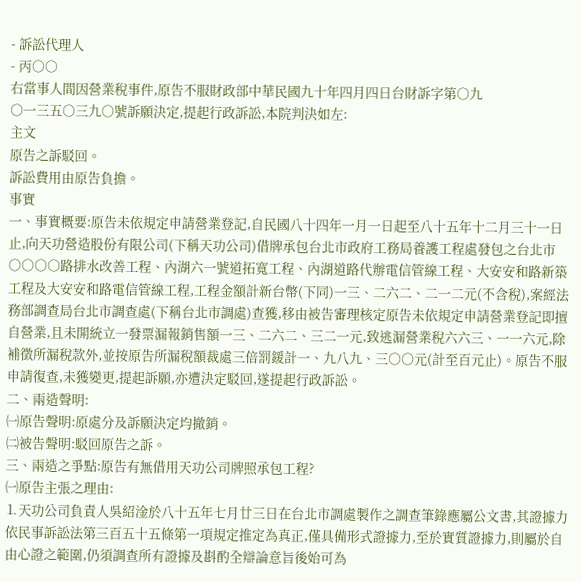- 訴訟代理人
- 丙○○
右當事人間因營業稅事件,原告不服財政部中華民國九十年四月四日台財訴字第○九
○一三五○三九○號訴願決定,提起行政訴訟,本院判決如左:
主文
原告之訴駁回。
訴訟費用由原告負擔。
事實
一、事實概要:原告未依規定申請營業登記,自民國八十四年一月一日起至八十五年十二月三十一日止,向天功營造股份有限公司(下稱天功公司)借牌承包台北市政府工務局養護工程處發包之台北市○○○○路排水改善工程、內湖六一號道拓寬工程、內湖道路代辦電信管線工程、大安安和路新築工程及大安安和路電信管線工程,工程金額計新台幣(下同)一三、二六二、二一二元(不含稅),案經法務部調查局台北市調查處(下稱台北市調處)查獲,移由被告審理核定原告未依規定申請營業登記即擅自營業,且未開統立一發票漏報銷售額一三、二六二、三二一元,致逃漏營業稅六六三、一一六元,除補徵所漏稅款外,並按原告所漏稅額裁處三倍罰鍰計一、九八九、三○○元(計至百元止)。原告不服申請復查,未獲變更,提起訴願,亦遭決定駁回,遂提起行政訴訟。
二、兩造聲明:
㈠原告聲明:原處分及訴願決定均撤銷。
㈡被告聲明:駁回原告之訴。
三、兩造之爭點:原告有無借用天功公司牌照承包工程?
㈠原告主張之理由:
⒈天功公司負責人吳紹淦於八十五年七月廿三日在台北市調處製作之調查筆錄應屬公文書,其證據力依民事訴訟法第三百五十五條第一項規定推定為真正,僅具備形式證據力,至於實質證據力,則屬於自由心證之範圍,仍須調查所有證據及斟酌全辯論意旨後始可為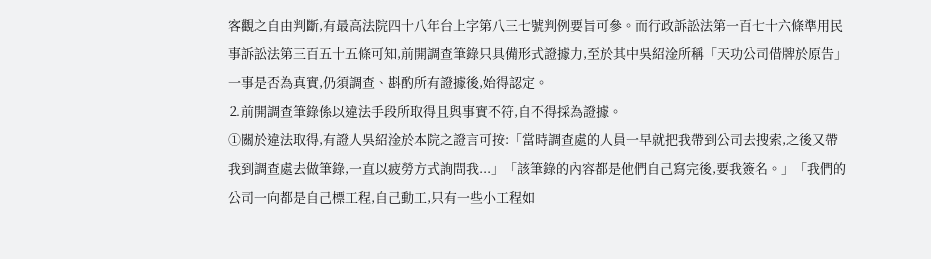客觀之自由判斷,有最高法院四十八年台上字第八三七號判例要旨可參。而行政訴訟法第一百七十六條準用民事訴訟法第三百五十五條可知,前開調查筆錄只具備形式證據力,至於其中吳紹淦所稱「天功公司借牌於原告」一事是否為真實,仍須調查、斟酌所有證據後,始得認定。
⒉前開調查筆錄係以違法手段所取得且與事實不符,自不得採為證據。
①關於違法取得,有證人吳紹淦於本院之證言可按:「當時調查處的人員一早就把我帶到公司去搜索,之後又帶我到調查處去做筆錄,一直以疲勞方式詢問我...」「該筆錄的內容都是他們自己寫完後,要我簽名。」「我們的公司一向都是自己標工程,自己動工,只有一些小工程如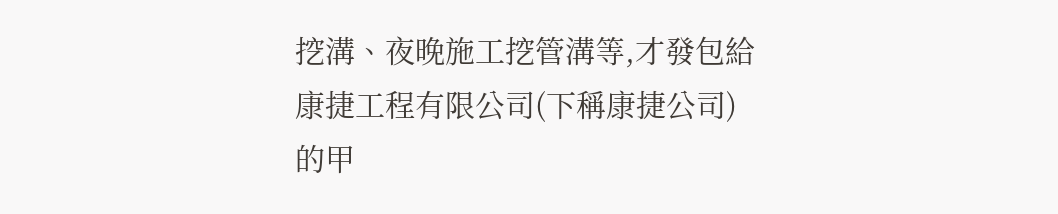挖溝、夜晚施工挖管溝等,才發包給康捷工程有限公司(下稱康捷公司)的甲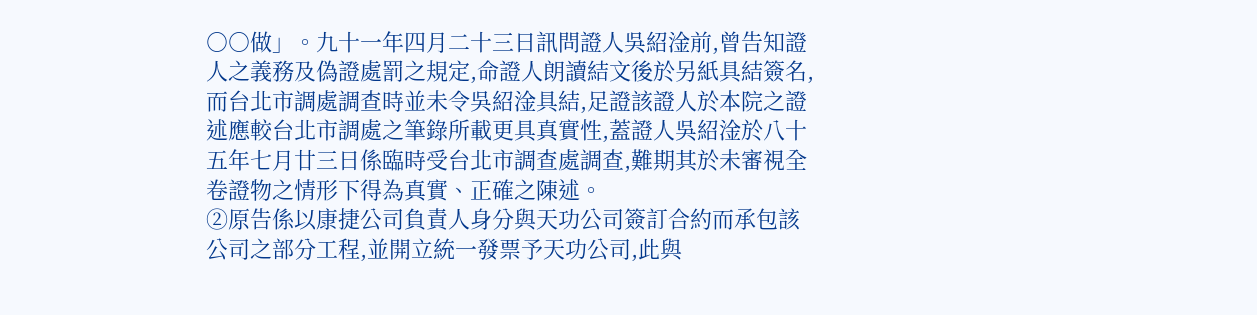○○做」。九十一年四月二十三日訊問證人吳紹淦前,曾告知證人之義務及偽證處罰之規定,命證人朗讀結文後於另紙具結簽名,而台北市調處調查時並未令吳紹淦具結,足證該證人於本院之證述應較台北市調處之筆錄所載更具真實性,蓋證人吳紹淦於八十五年七月廿三日係臨時受台北市調查處調查,難期其於未審視全卷證物之情形下得為真實、正確之陳述。
②原告係以康捷公司負責人身分與天功公司簽訂合約而承包該公司之部分工程,並開立統一發票予天功公司,此與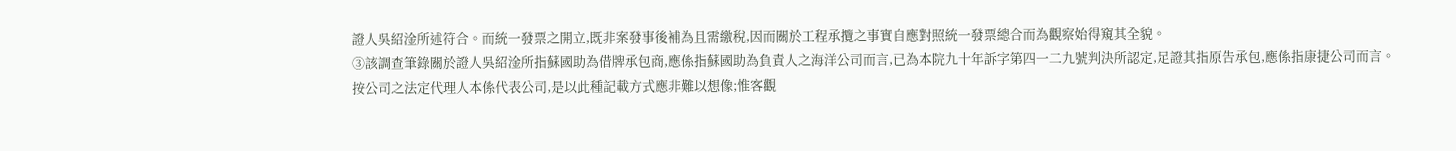證人吳紹淦所述符合。而統一發票之開立,既非案發事後補為且需繳稅,因而關於工程承攬之事實自應對照統一發票總合而為觀察始得窺其全貌。
③該調查筆錄關於證人吳紹淦所指蘇國助為借牌承包商,應係指蘇國助為負責人之海洋公司而言,已為本院九十年訴字第四一二九號判決所認定,足證其指原告承包,應係指康捷公司而言。按公司之法定代理人本係代表公司,是以此種記載方式應非難以想像;惟客觀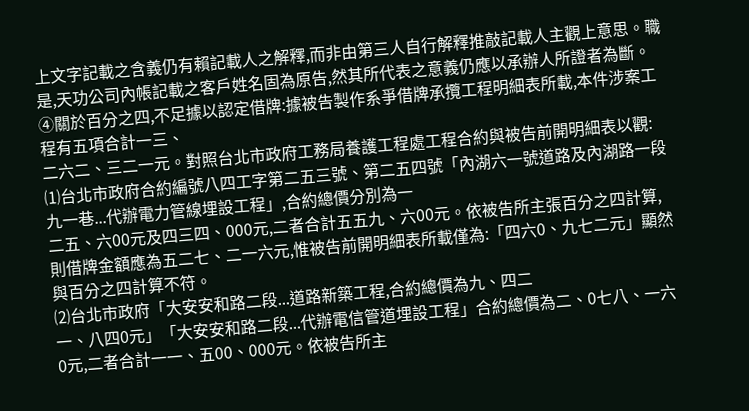上文字記載之含義仍有賴記載人之解釋,而非由第三人自行解釋推敲記載人主觀上意思。職是,天功公司內帳記載之客戶姓名固為原告,然其所代表之意義仍應以承辦人所證者為斷。
④關於百分之四,不足據以認定借牌:據被告製作系爭借牌承攬工程明細表所載,本件涉案工程有五項合計一三、
二六二、三二一元。對照台北市政府工務局養護工程處工程合約與被告前開明細表以觀:
⑴台北市政府合約編號八四工字第二五三號、第二五四號「內湖六一號道路及內湖路一段九一巷...代辦電力管線埋設工程」,合約總價分別為一
二五、六00元及四三四、000元,二者合計五五九、六00元。依被告所主張百分之四計算,則借牌金額應為五二七、二一六元,惟被告前開明細表所載僅為:「四六0、九七二元」顯然與百分之四計算不符。
⑵台北市政府「大安安和路二段...道路新築工程,合約總價為九、四二
一、八四0元」「大安安和路二段...代辦電信管道埋設工程」合約總價為二、0七八、一六0元,二者合計一一、五00、000元。依被告所主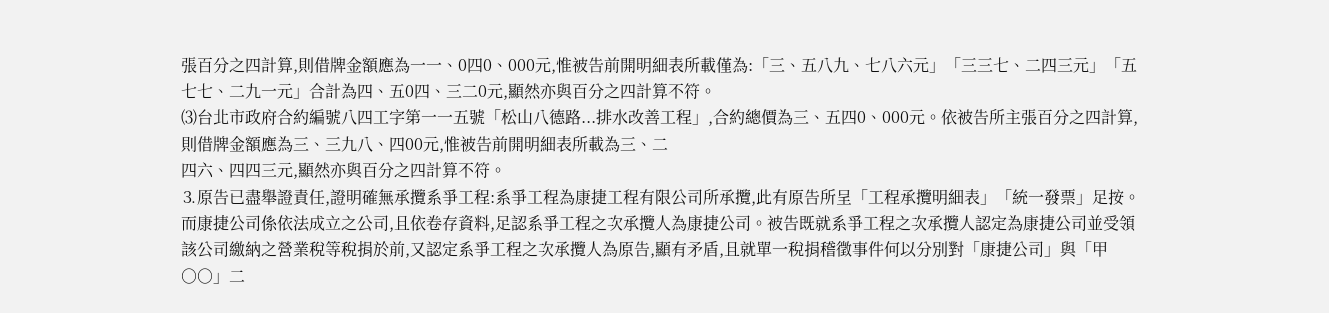張百分之四計算,則借牌金額應為一一、0四0、000元,惟被告前開明細表所載僅為:「三、五八九、七八六元」「三三七、二四三元」「五七七、二九一元」合計為四、五0四、三二0元,顯然亦與百分之四計算不符。
⑶台北市政府合約編號八四工字第一一五號「松山八德路...排水改善工程」,合約總價為三、五四0、000元。依被告所主張百分之四計算,則借牌金額應為三、三九八、四00元,惟被告前開明細表所載為三、二
四六、四四三元,顯然亦與百分之四計算不符。
⒊原告已盡舉證責任,證明確無承攬系爭工程:系爭工程為康捷工程有限公司所承攬,此有原告所呈「工程承攬明細表」「統一發票」足按。而康捷公司係依法成立之公司,且依卷存資料,足認系爭工程之次承攬人為康捷公司。被告既就系爭工程之次承攬人認定為康捷公司並受領該公司繳納之營業稅等稅捐於前,又認定系爭工程之次承攬人為原告,顯有矛盾,且就單一稅捐稽徵事件何以分別對「康捷公司」與「甲○○」二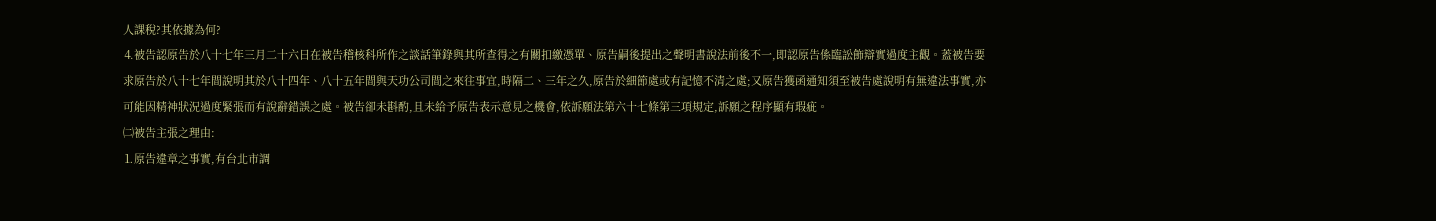人課稅?其依據為何?
⒋被告認原告於八十七年三月二十六日在被告稽核科所作之談話筆錄與其所查得之有關扣繳憑單、原告嗣後提出之聲明書說法前後不一,即認原告係臨訟飾辯實過度主觀。蓋被告要求原告於八十七年間說明其於八十四年、八十五年間與天功公司間之來往事宜,時隔二、三年之久,原告於細節處或有記憶不清之處;又原告獲函通知須至被告處說明有無違法事實,亦可能因精神狀況過度緊張而有說辭錯誤之處。被告卻未斟酌,且未給予原告表示意見之機會,依訴願法第六十七條第三項規定,訴願之程序顯有瑕疵。
㈡被告主張之理由:
⒈原告違章之事實,有台北市調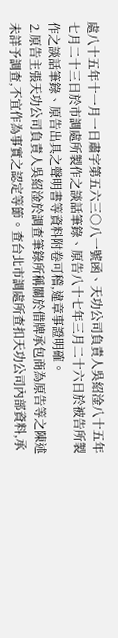處八十五年十一月一日肅字第五六三○八一號函、天功公司負責人吳紹淦八十五年七月二十三日於市調處所製作之談話筆錄、原告八十七年三月二十六日於被告所製作之談話筆錄、原告出具之聲明書等資料附卷可稽,違章事證明確。
⒉原告主張天功公司負責人吳紹淦於調查筆錄所稱關於借牌承包商為原告等之陳述未詳予調查,不宜作為事實之認定等節。查台北市調處所查扣天功公司內部資料,承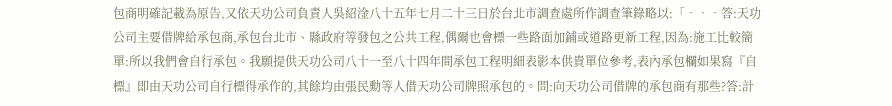包商明確記載為原告,又依天功公司負責人吳紹淦八十五年七月二十三日於台北市調查處所作調查筆錄略以:「‧‧‧答:天功公司主要借牌給承包商,承包台北市、縣政府等發包之公共工程,偶爾也會標一些路面加鋪或道路更新工程,因為:施工比較簡單:所以我們會自行承包。我願提供天功公司八十一至八十四年間承包工程明細表影本供貴單位參考,表內承包欄如果寫『自標』即由天功公司自行標得承作的,其餘均由張民勳等人借天功公司牌照承包的。問:向天功公司借牌的承包商有那些?答:計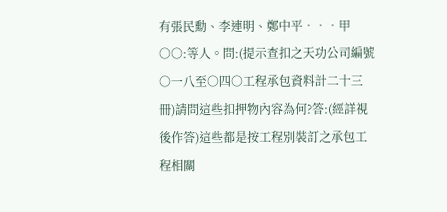有張民勳、李連明、鄭中平‧‧‧甲○○:等人。問:(提示查扣之天功公司編號○一八至○四○工程承包資料計二十三冊)請問這些扣押物內容為何?答:(經詳視後作答)這些都是按工程別裝訂之承包工程相關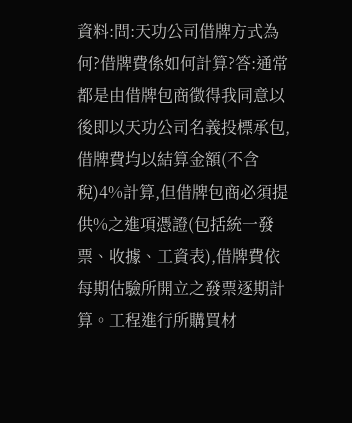資料:問:天功公司借牌方式為何?借牌費係如何計算?答:通常都是由借牌包商徵得我同意以後即以天功公司名義投標承包,借牌費均以結算金額(不含稅)4%計算,但借牌包商必須提供%之進項憑證(包括統一發票、收據、工資表),借牌費依每期估驗所開立之發票逐期計算。工程進行所購買材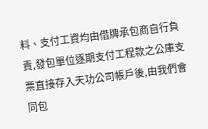料、支付工資均由借牌承包商自行負責,發包單位逐期支付工程款之公庫支票直接存入天功公司帳戶後,由我們會同包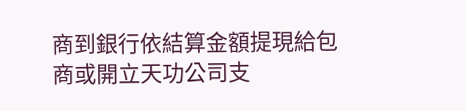商到銀行依結算金額提現給包商或開立天功公司支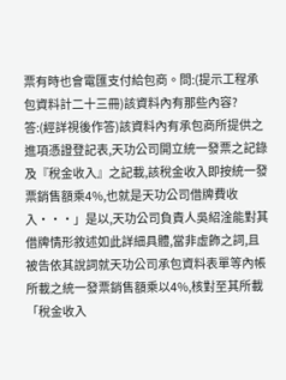票有時也會電匯支付給包商。問:(提示工程承包資料計二十三冊)該資料內有那些內容?答:(經詳視後作答)該資料內有承包商所提供之進項憑證登記表,天功公司開立統一發票之記錄及『稅金收入』之記載,該稅金收入即按統一發票銷售額乘4%,也就是天功公司借牌費收入‧‧‧」是以,天功公司負責人吳紹淦能對其借牌情形敘述如此詳細具體,當非虛飾之詞,且被告依其說詞就天功公司承包資料表單等內帳所載之統一發票銷售額乘以4%,核對至其所載「稅金收入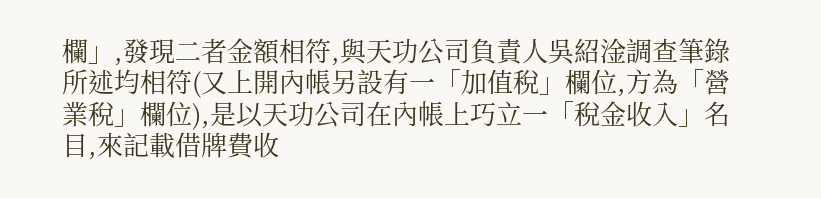欄」,發現二者金額相符,與天功公司負責人吳紹淦調查筆錄所述均相符(又上開內帳另設有一「加值稅」欄位,方為「營業稅」欄位),是以天功公司在內帳上巧立一「稅金收入」名目,來記載借牌費收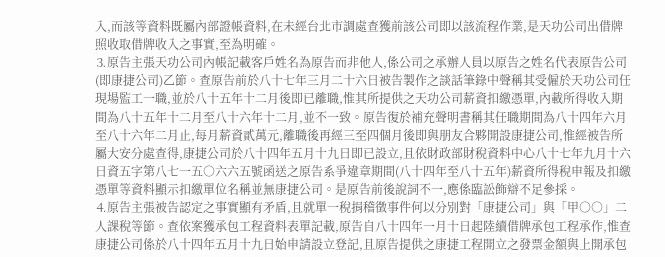入,而該等資料既屬內部證帳資料,在未經台北市調處查獲前該公司即以該流程作業,是天功公司出借牌照收取借牌收入之事實,至為明確。
⒊原告主張天功公司內帳記載客戶姓名為原告而非他人,係公司之承辦人員以原告之姓名代表原告公司(即康捷公司)乙節。查原告前於八十七年三月二十六日被告製作之談話筆錄中聲稱其受僱於天功公司任現場監工一職,並於八十五年十二月後即已離職,惟其所提供之天功公司薪資扣繳憑單,內載所得收入期間為八十五年十二月至八十六年十二月,並不一致。原告復於補充聲明書稱其任職期間為八十四年六月至八十六年二月止,每月薪資貳萬元,離職後再經三至四個月後即與朋友合夥開設康捷公司,惟經被告所屬大安分處查得,康捷公司於八十四年五月十九日即已設立,且依財政部財稅資料中心八十七年九月十六日資五字第八七一五○六六五號函送之原告系爭違章期間(八十四年至八十五年)薪資所得稅申報及扣繳憑單等資料顯示扣繳單位名稱並無康捷公司。是原告前後說詞不一,應係臨訟飾辯不足參採。
⒋原告主張被告認定之事實顯有矛盾,且就單一稅捐稽徵事件何以分別對「康捷公司」與「甲○○」二人課稅等節。查依案獲承包工程資料表單記載,原告自八十四年一月十日起陸續借牌承包工程承作,惟查康捷公司係於八十四年五月十九日始申請設立登記,且原告提供之康捷工程開立之發票金額與上開承包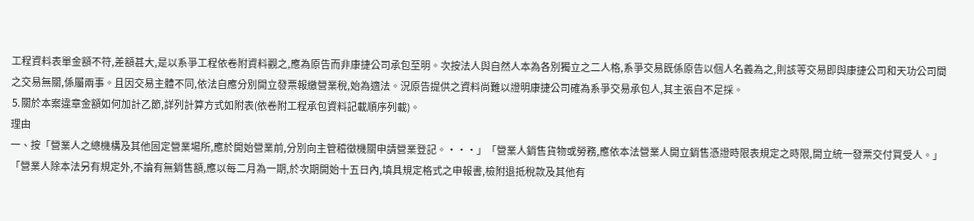工程資料表單金額不符,差額甚大,是以系爭工程依卷附資料觀之,應為原告而非康捷公司承包至明。次按法人與自然人本為各別獨立之二人格,系爭交易既係原告以個人名義為之,則該等交易即與康捷公司和天功公司間之交易無關,係屬兩事。且因交易主體不同,依法自應分別開立發票報繳營業稅,始為適法。況原告提供之資料尚難以證明康捷公司確為系爭交易承包人,其主張自不足採。
⒌關於本案違章金額如何加計乙節,詳列計算方式如附表(依卷附工程承包資料記載順序列載)。
理由
一、按「營業人之總機構及其他固定營業場所,應於開始營業前,分別向主管稽徵機關申請營業登記。‧‧‧」「營業人銷售貨物或勞務,應依本法營業人開立銷售憑證時限表規定之時限,開立統一發票交付買受人。」「營業人除本法另有規定外,不論有無銷售額,應以每二月為一期,於次期開始十五日內,填具規定格式之申報書,檢附退抵稅款及其他有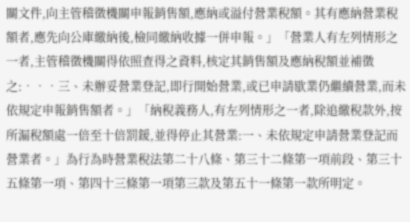關文件,向主管稽徵機關申報銷售額,應納或溢付營業稅額。其有應納營業稅額者,應先向公庫繳納後,檢同繳納收據一併申報。」「營業人有左列情形之一者,主管稽徵機關得依照查得之資料,核定其銷售額及應納稅額並補徵之:‧‧‧三、未辦妥營業登記,即行開始營業,或已申請歇業仍繼續營業,而未依規定申報銷售額者。」「納稅義務人,有左列情形之一者,除追繳稅款外,按所漏稅額處一倍至十倍罰鍰,並得停止其營業:一、未依規定申請營業登記而營業者。」為行為時營業稅法第二十八條、第三十二條第一項前段、第三十五條第一項、第四十三條第一項第三款及第五十一條第一款所明定。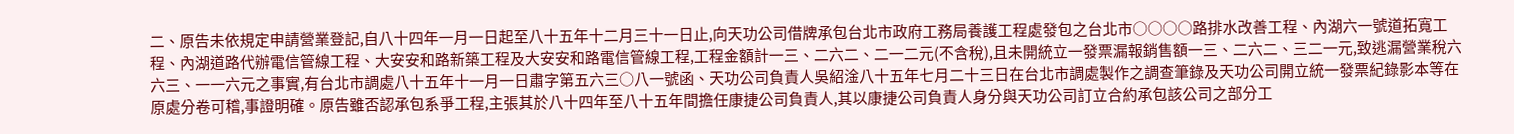二、原告未依規定申請營業登記,自八十四年一月一日起至八十五年十二月三十一日止,向天功公司借牌承包台北市政府工務局養護工程處發包之台北市○○○○路排水改善工程、內湖六一號道拓寬工程、內湖道路代辦電信管線工程、大安安和路新築工程及大安安和路電信管線工程,工程金額計一三、二六二、二一二元(不含稅),且未開統立一發票漏報銷售額一三、二六二、三二一元,致逃漏營業稅六六三、一一六元之事實,有台北市調處八十五年十一月一日肅字第五六三○八一號函、天功公司負責人吳紹淦八十五年七月二十三日在台北市調處製作之調查筆錄及天功公司開立統一發票紀錄影本等在原處分卷可稽,事證明確。原告雖否認承包系爭工程,主張其於八十四年至八十五年間擔任康捷公司負責人,其以康捷公司負責人身分與天功公司訂立合約承包該公司之部分工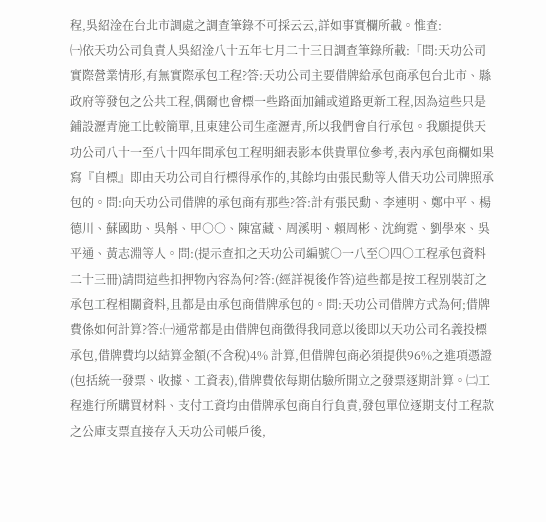程,吳紹淦在台北市調處之調查筆錄不可採云云,詳如事實欄所載。惟查:
㈠依天功公司負責人吳紹淦八十五年七月二十三日調查筆錄所載:「問:天功公司實際營業情形,有無實際承包工程?答:天功公司主要借牌給承包商承包台北市、縣政府等發包之公共工程,偶爾也會標一些路面加鋪或道路更新工程,因為這些只是鋪設瀝青施工比較簡單,且東建公司生產瀝青,所以我們會自行承包。我願提供天功公司八十一至八十四年間承包工程明細表影本供貴單位參考,表內承包商欄如果寫『自標』即由天功公司自行標得承作的,其餘均由張民勳等人借天功公司牌照承包的。問:向天功公司借牌的承包商有那些?答:計有張民勳、李連明、鄭中平、楊德川、蘇國助、吳斛、甲○○、陳富藏、周溪明、賴周彬、沈絢霓、劉學來、吳平通、黃志淵等人。問:(提示查扣之天功公司編號○一八至○四○工程承包資料二十三冊)請問這些扣押物內容為何?答:(經詳視後作答)這些都是按工程別裝訂之承包工程相關資料,且都是由承包商借牌承包的。問:天功公司借牌方式為何;借牌費係如何計算?答:㈠通常都是由借牌包商徵得我同意以後即以天功公司名義投標承包,借牌費均以結算金額(不含稅)4% 計算,但借牌包商必須提供96%之進項憑證(包括統一發票、收據、工資表),借牌費依每期估驗所開立之發票逐期計算。㈡工程進行所購買材料、支付工資均由借牌承包商自行負責,發包單位逐期支付工程款之公庫支票直接存入天功公司帳戶後,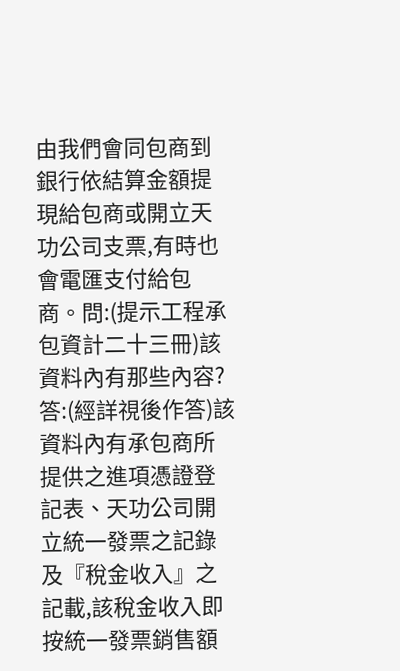由我們會同包商到銀行依結算金額提現給包商或開立天功公司支票,有時也會電匯支付給包商。問:(提示工程承包資計二十三冊)該資料內有那些內容?答:(經詳視後作答)該資料內有承包商所提供之進項憑證登記表、天功公司開立統一發票之記錄及『稅金收入』之記載,該稅金收入即按統一發票銷售額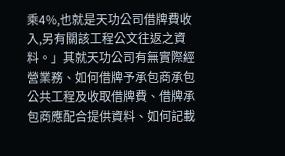乘4%,也就是天功公司借牌費收入,另有關該工程公文往返之資料。」其就天功公司有無實際經營業務、如何借牌予承包商承包公共工程及收取借牌費、借牌承包商應配合提供資料、如何記載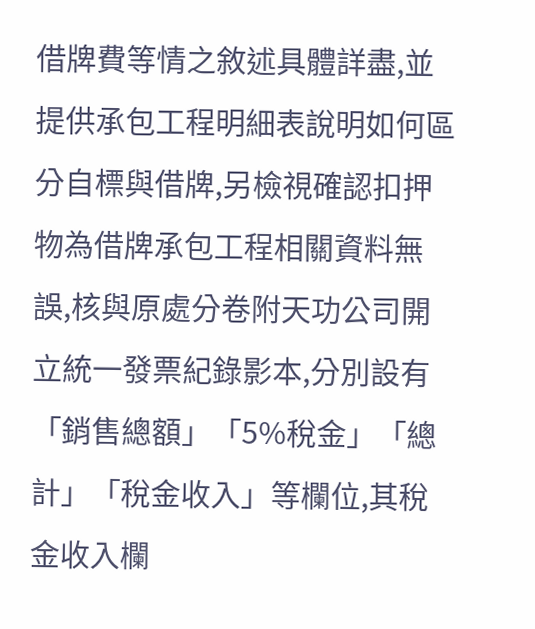借牌費等情之敘述具體詳盡,並提供承包工程明細表說明如何區分自標與借牌,另檢視確認扣押物為借牌承包工程相關資料無誤,核與原處分卷附天功公司開立統一發票紀錄影本,分別設有「銷售總額」「5%稅金」「總計」「稅金收入」等欄位,其稅金收入欄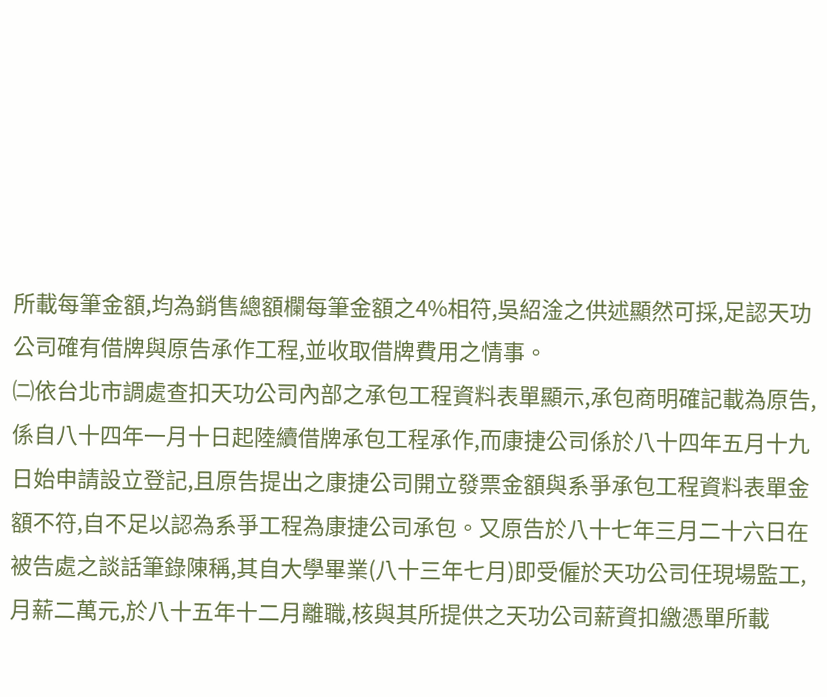所載每筆金額,均為銷售總額欄每筆金額之4%相符,吳紹淦之供述顯然可採,足認天功公司確有借牌與原告承作工程,並收取借牌費用之情事。
㈡依台北市調處查扣天功公司內部之承包工程資料表單顯示,承包商明確記載為原告,係自八十四年一月十日起陸續借牌承包工程承作,而康捷公司係於八十四年五月十九日始申請設立登記,且原告提出之康捷公司開立發票金額與系爭承包工程資料表單金額不符,自不足以認為系爭工程為康捷公司承包。又原告於八十七年三月二十六日在被告處之談話筆錄陳稱,其自大學畢業(八十三年七月)即受僱於天功公司任現場監工,月薪二萬元,於八十五年十二月離職,核與其所提供之天功公司薪資扣繳憑單所載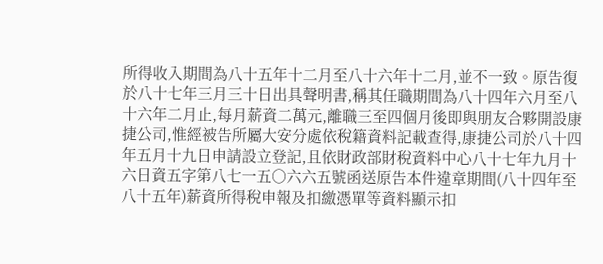所得收入期間為八十五年十二月至八十六年十二月,並不一致。原告復於八十七年三月三十日出具聲明書,稱其任職期間為八十四年六月至八十六年二月止,每月薪資二萬元,離職三至四個月後即與朋友合夥開設康捷公司,惟經被告所屬大安分處依稅籍資料記載查得,康捷公司於八十四年五月十九日申請設立登記,且依財政部財稅資料中心八十七年九月十六日資五字第八七一五○六六五號函送原告本件違章期間(八十四年至八十五年)薪資所得稅申報及扣繳憑單等資料顯示扣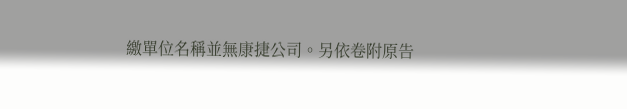繳單位名稱並無康捷公司。另依卷附原告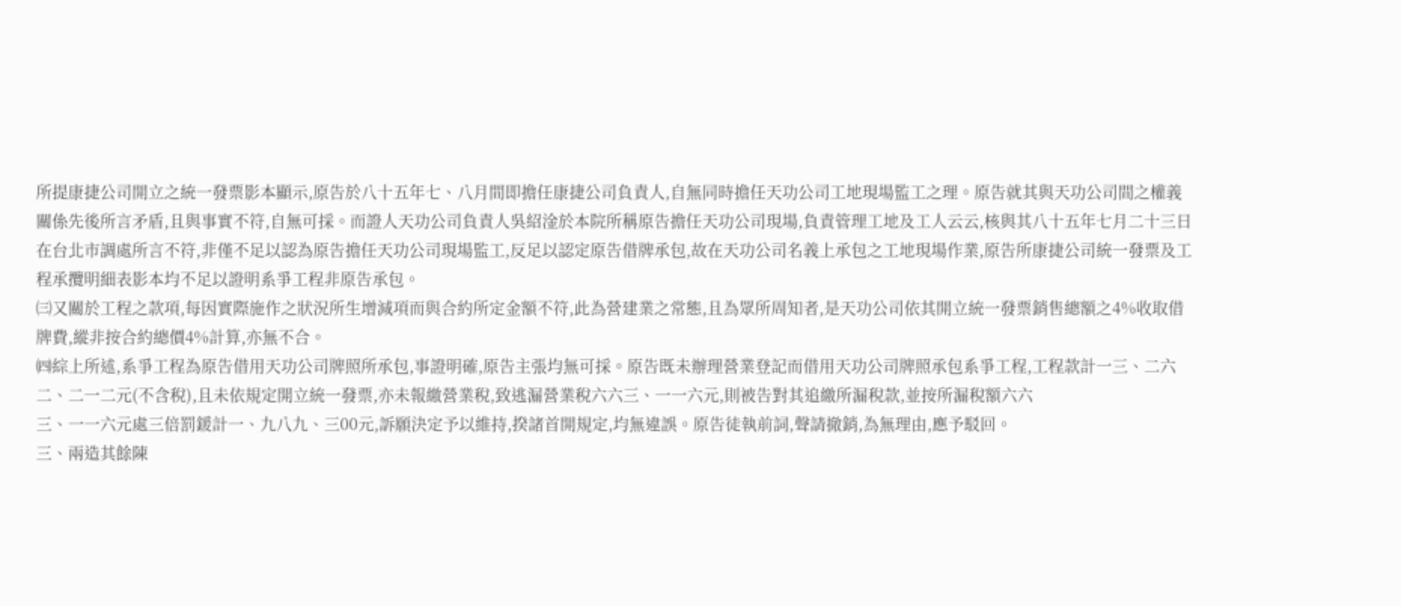所提康捷公司開立之統一發票影本顯示,原告於八十五年七、八月間即擔任康捷公司負責人,自無同時擔任天功公司工地現場監工之理。原告就其與天功公司間之權義關係先後所言矛盾,且與事實不符,自無可採。而證人天功公司負責人吳紹淦於本院所稱原告擔任天功公司現場,負責管理工地及工人云云,核與其八十五年七月二十三日在台北市調處所言不符,非僅不足以認為原告擔任天功公司現場監工,反足以認定原告借牌承包,故在天功公司名義上承包之工地現場作業,原告所康捷公司統一發票及工程承攬明細表影本均不足以證明系爭工程非原告承包。
㈢又關於工程之款項,每因實際施作之狀況所生增減項而與合約所定金額不符,此為營建業之常態,且為眾所周知者,是天功公司依其開立統一發票銷售總額之4%收取借牌費,縱非按合約總價4%計算,亦無不合。
㈣綜上所述,系爭工程為原告借用天功公司牌照所承包,事證明確,原告主張均無可採。原告既未辦理營業登記而借用天功公司牌照承包系爭工程,工程款計一三、二六二、二一二元(不含稅),且未依規定開立統一發票,亦未報繳營業稅,致逃漏營業稅六六三、一一六元,則被告對其追繳所漏稅款,並按所漏稅額六六
三、一一六元處三倍罰鍰計一、九八九、三00元,訴願決定予以維持,揆諸首開規定,均無違誤。原告徒執前詞,聲請撤銷,為無理由,應予駁回。
三、兩造其餘陳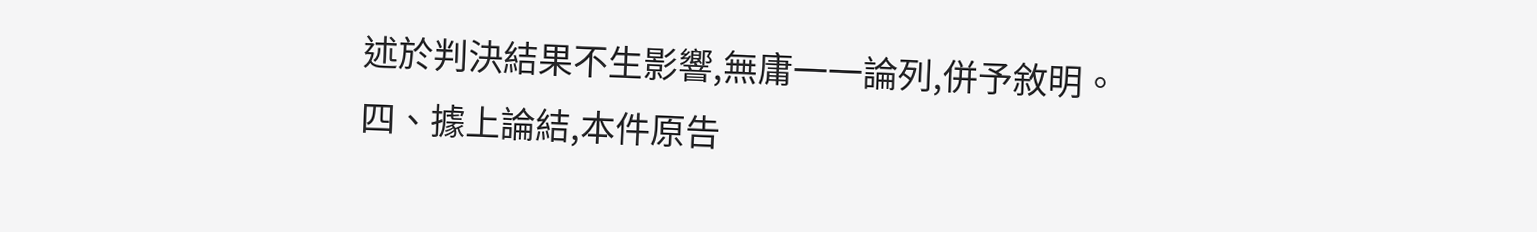述於判決結果不生影響,無庸一一論列,併予敘明。
四、據上論結,本件原告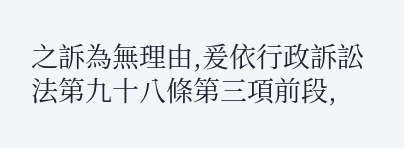之訴為無理由,爰依行政訴訟法第九十八條第三項前段,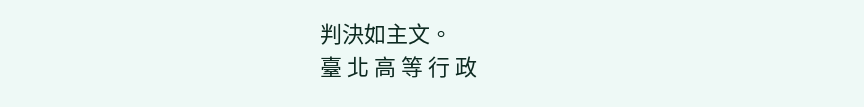判決如主文。
臺 北 高 等 行 政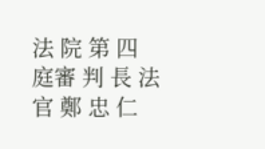法 院 第 四 庭審 判 長 法 官 鄭 忠 仁